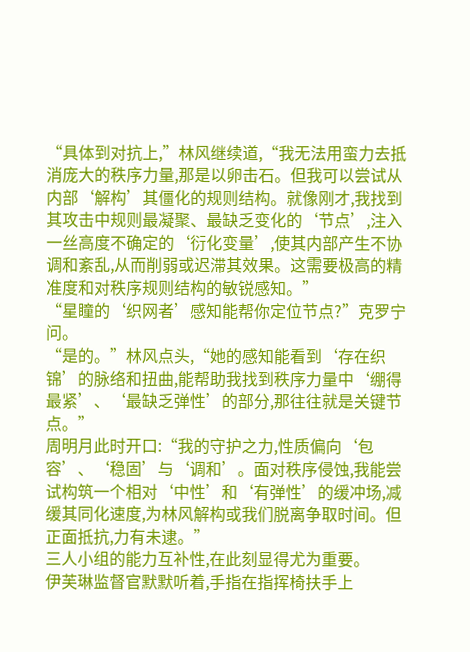“具体到对抗上,”林风继续道,“我无法用蛮力去抵消庞大的秩序力量,那是以卵击石。但我可以尝试从内部‘解构’其僵化的规则结构。就像刚才,我找到其攻击中规则最凝聚、最缺乏变化的‘节点’,注入一丝高度不确定的‘衍化变量’,使其内部产生不协调和紊乱,从而削弱或迟滞其效果。这需要极高的精准度和对秩序规则结构的敏锐感知。”
“星瞳的‘织网者’感知能帮你定位节点?”克罗宁问。
“是的。”林风点头,“她的感知能看到‘存在织锦’的脉络和扭曲,能帮助我找到秩序力量中‘绷得最紧’、‘最缺乏弹性’的部分,那往往就是关键节点。”
周明月此时开口:“我的守护之力,性质偏向‘包容’、‘稳固’与‘调和’。面对秩序侵蚀,我能尝试构筑一个相对‘中性’和‘有弹性’的缓冲场,减缓其同化速度,为林风解构或我们脱离争取时间。但正面抵抗,力有未逮。”
三人小组的能力互补性,在此刻显得尤为重要。
伊芙琳监督官默默听着,手指在指挥椅扶手上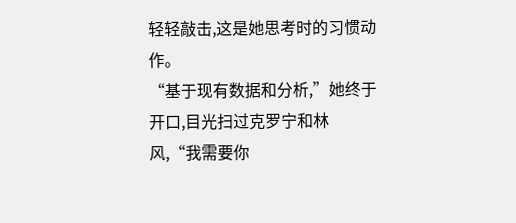轻轻敲击,这是她思考时的习惯动作。
“基于现有数据和分析,”她终于开口,目光扫过克罗宁和林风,“我需要你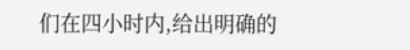们在四小时内,给出明确的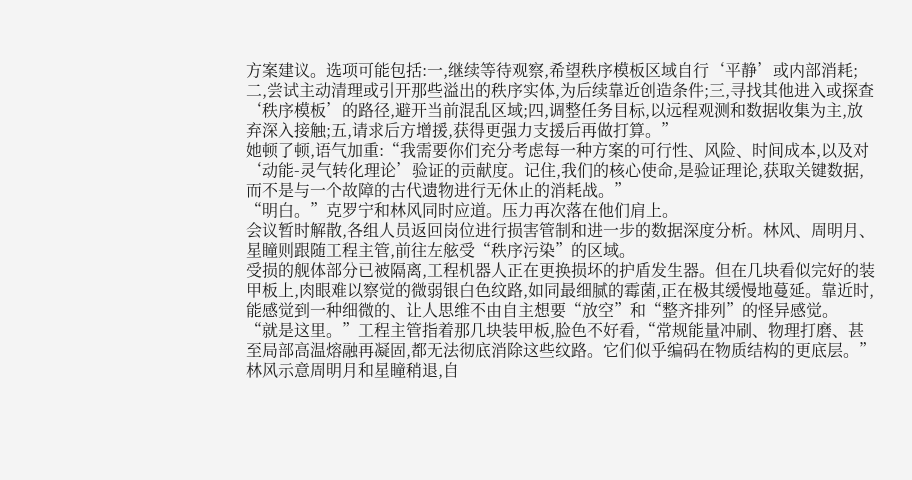方案建议。选项可能包括:一,继续等待观察,希望秩序模板区域自行‘平静’或内部消耗;二,尝试主动清理或引开那些溢出的秩序实体,为后续靠近创造条件;三,寻找其他进入或探查‘秩序模板’的路径,避开当前混乱区域;四,调整任务目标,以远程观测和数据收集为主,放弃深入接触;五,请求后方增援,获得更强力支援后再做打算。”
她顿了顿,语气加重:“我需要你们充分考虑每一种方案的可行性、风险、时间成本,以及对‘动能-灵气转化理论’验证的贡献度。记住,我们的核心使命,是验证理论,获取关键数据,而不是与一个故障的古代遗物进行无休止的消耗战。”
“明白。”克罗宁和林风同时应道。压力再次落在他们肩上。
会议暂时解散,各组人员返回岗位进行损害管制和进一步的数据深度分析。林风、周明月、星瞳则跟随工程主管,前往左舷受“秩序污染”的区域。
受损的舰体部分已被隔离,工程机器人正在更换损坏的护盾发生器。但在几块看似完好的装甲板上,肉眼难以察觉的微弱银白色纹路,如同最细腻的霉菌,正在极其缓慢地蔓延。靠近时,能感觉到一种细微的、让人思维不由自主想要“放空”和“整齐排列”的怪异感觉。
“就是这里。”工程主管指着那几块装甲板,脸色不好看,“常规能量冲刷、物理打磨、甚至局部高温熔融再凝固,都无法彻底消除这些纹路。它们似乎编码在物质结构的更底层。”
林风示意周明月和星瞳稍退,自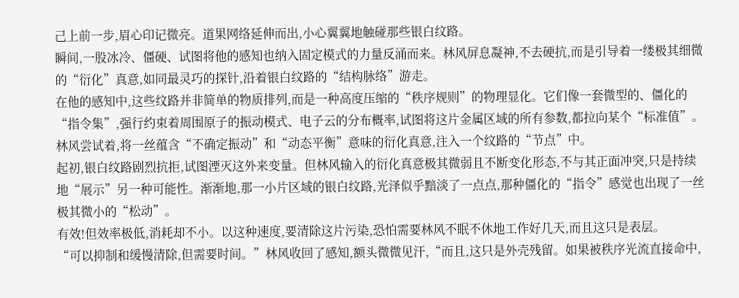己上前一步,眉心印记微亮。道果网络延伸而出,小心翼翼地触碰那些银白纹路。
瞬间,一股冰冷、僵硬、试图将他的感知也纳入固定模式的力量反涌而来。林风屏息凝神,不去硬抗,而是引导着一缕极其细微的“衍化”真意,如同最灵巧的探针,沿着银白纹路的“结构脉络”游走。
在他的感知中,这些纹路并非简单的物质排列,而是一种高度压缩的“秩序规则”的物理显化。它们像一套微型的、僵化的“指令集”,强行约束着周围原子的振动模式、电子云的分布概率,试图将这片金属区域的所有参数,都拉向某个“标准值”。
林风尝试着,将一丝蕴含“不确定振动”和“动态平衡”意味的衍化真意,注入一个纹路的“节点”中。
起初,银白纹路剧烈抗拒,试图湮灭这外来变量。但林风输入的衍化真意极其微弱且不断变化形态,不与其正面冲突,只是持续地“展示”另一种可能性。渐渐地,那一小片区域的银白纹路,光泽似乎黯淡了一点点,那种僵化的“指令”感觉也出现了一丝极其微小的“松动”。
有效!但效率极低,消耗却不小。以这种速度,要清除这片污染,恐怕需要林风不眠不休地工作好几天,而且这只是表层。
“可以抑制和缓慢清除,但需要时间。”林风收回了感知,额头微微见汗,“而且,这只是外壳残留。如果被秩序光流直接命中,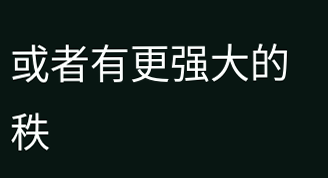或者有更强大的秩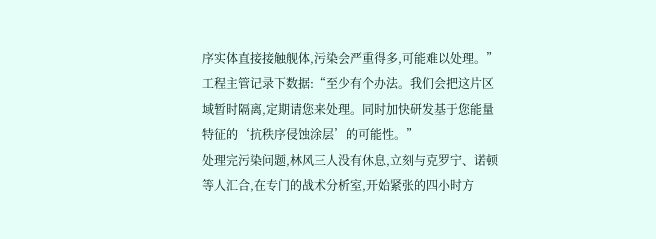序实体直接接触舰体,污染会严重得多,可能难以处理。”
工程主管记录下数据:“至少有个办法。我们会把这片区域暂时隔离,定期请您来处理。同时加快研发基于您能量特征的‘抗秩序侵蚀涂层’的可能性。”
处理完污染问题,林风三人没有休息,立刻与克罗宁、诺顿等人汇合,在专门的战术分析室,开始紧张的四小时方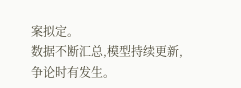案拟定。
数据不断汇总,模型持续更新,争论时有发生。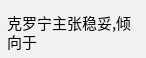克罗宁主张稳妥,倾向于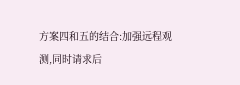方案四和五的结合:加强远程观测,同时请求后